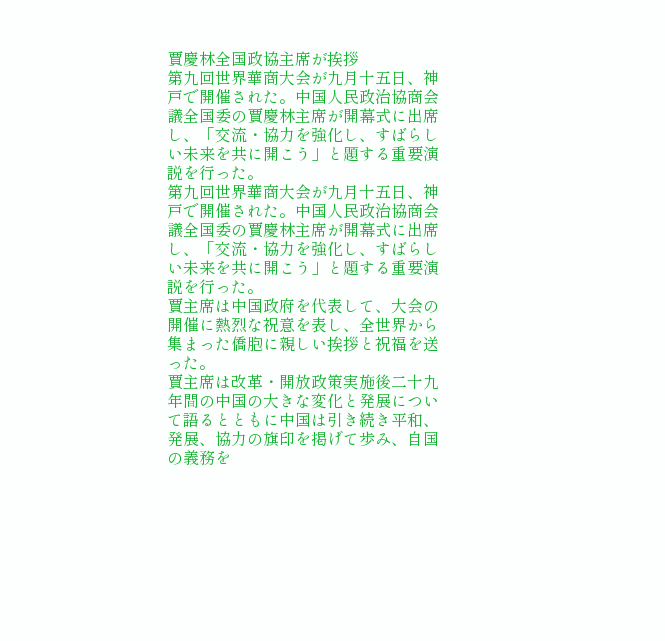賈慶林全国政協主席が挨拶
第九回世界華商大会が九月十五日、神戸で開催された。中国人民政治協商会議全国委の賈慶林主席が開幕式に出席し、「交流・協力を強化し、すばらしい未来を共に開こう」と題する重要演説を行った。
第九回世界華商大会が九月十五日、神戸で開催された。中国人民政治協商会議全国委の賈慶林主席が開幕式に出席し、「交流・協力を強化し、すばらしい未来を共に開こう」と題する重要演説を行った。
賈主席は中国政府を代表して、大会の開催に熱烈な祝意を表し、全世界から集まった僑胞に親しい挨拶と祝福を送った。
賈主席は改革・開放政策実施後二十九年間の中国の大きな変化と発展について語るとともに中国は引き続き平和、発展、協力の旗印を掲げて歩み、自国の義務を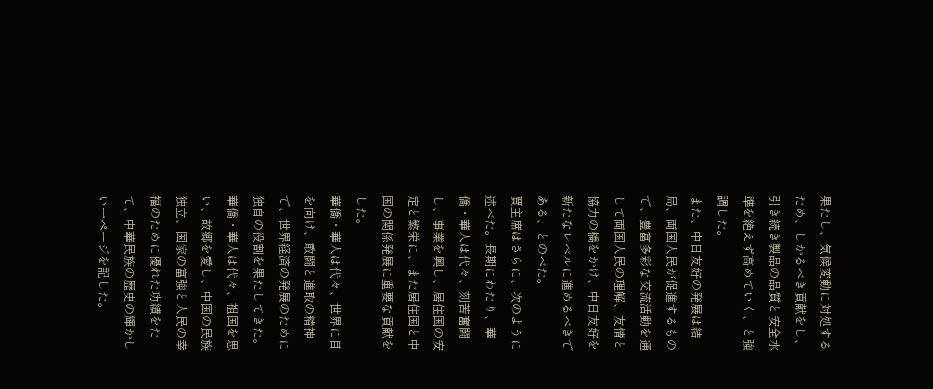果たし、気候変動に対処するため、しかるべき貢献をし、引き続き製品の品質と安全水準を絶えず高めていく、と強調した。
また、中日友好の発展は結局、両国人民が促進するもので、豊富多彩な交流活動を通して両国人民の理解、友情と協力の橋をかけ、中日友好を新たなレベルに進めるべきである、とのべた。
賈主席はさらに、次のように述べた。長期にわたり、華僑・華人は代々、刻苦奮闘し、事業を興し、居住国の安定と繁栄に、また居住国と中国の関係発展に重要な貢献をした。
華僑・華人は代々、世界に目を向け、敢闘と進取の精神で、世界経済の発展のために独自の役割を果たしてきた。華僑・華人は代々、祖国を思い、故郷を愛し、中国の民族独立、国家の富強と人民の幸福のために優れた功績をたて、中華民族の歴史の輝かしい一ページを記した。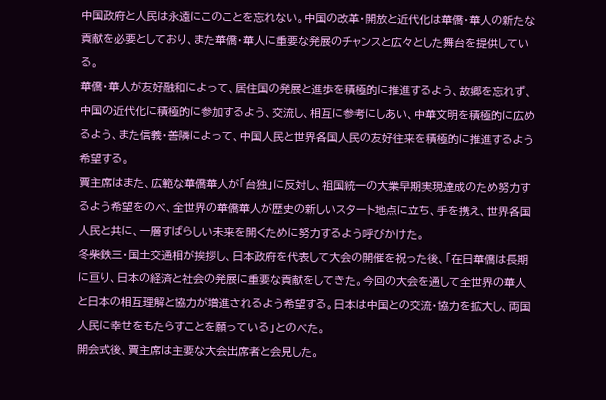中国政府と人民は永遠にこのことを忘れない。中国の改革・開放と近代化は華僑・華人の新たな貢献を必要としており、また華僑・華人に重要な発展のチャンスと広々とした舞台を提供している。
華僑・華人が友好融和によって、居住国の発展と進歩を積極的に推進するよう、故郷を忘れず、中国の近代化に積極的に参加するよう、交流し、相互に参考にしあい、中華文明を積極的に広めるよう、また信義・善隣によって、中国人民と世界各国人民の友好往来を積極的に推進するよう希望する。
賈主席はまた、広範な華僑華人が「台独」に反対し、祖国統一の大業早期実現達成のため努力するよう希望をのべ、全世界の華僑華人が歴史の新しいスタート地点に立ち、手を携え、世界各国人民と共に、一層すばらしい未来を開くために努力するよう呼びかけた。
冬柴鉄三・国土交通相が挨拶し、日本政府を代表して大会の開催を祝った後、「在日華僑は長期に亘り、日本の経済と社会の発展に重要な貢献をしてきた。今回の大会を通して全世界の華人と日本の相互理解と協力が増進されるよう希望する。日本は中国との交流・協力を拡大し、両国人民に幸せをもたらすことを願っている」とのべた。
開会式後、賈主席は主要な大会出席者と会見した。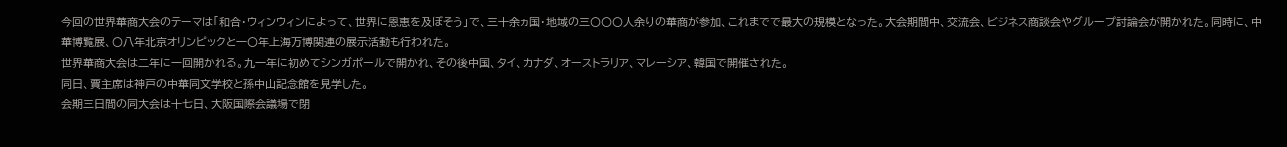今回の世界華商大会のテーマは「和合・ウィンウィンによって、世界に恩恵を及ぼそう」で、三十余ヵ国・地域の三〇〇〇人余りの華商が参加、これまでで最大の規模となった。大会期間中、交流会、ビジネス商談会やグループ討論会が開かれた。同時に、中華博覧展、〇八年北京オリンピックと一〇年上海万博関連の展示活動も行われた。
世界華商大会は二年に一回開かれる。九一年に初めてシンガポールで開かれ、その後中国、タイ、カナダ、オーストラリア、マレーシア、韓国で開催された。
同日、賈主席は神戸の中華同文学校と孫中山記念館を見学した。
会期三日間の同大会は十七日、大阪国際会議場で閉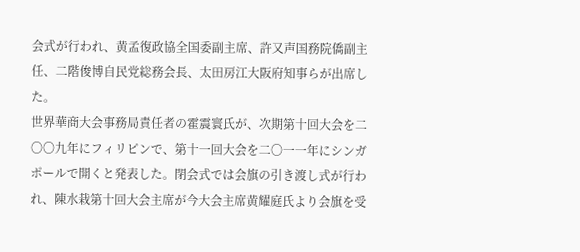会式が行われ、黄孟復政協全国委副主席、許又声国務院僑副主任、二階俊博自民党総務会長、太田房江大阪府知事らが出席した。
世界華商大会事務局責任者の霍震寰氏が、次期第十回大会を二〇〇九年にフィリピンで、第十一回大会を二〇一一年にシンガポールで開くと発表した。閉会式では会旗の引き渡し式が行われ、陳水栽第十回大会主席が今大会主席黄耀庭氏より会旗を受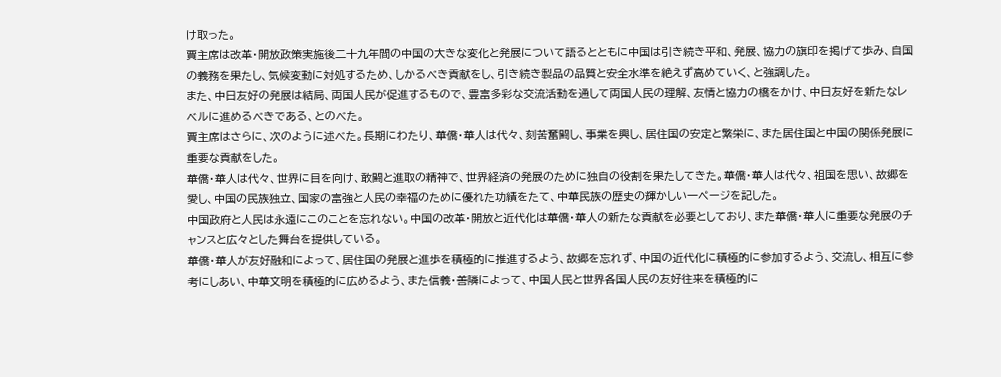け取った。
賈主席は改革・開放政策実施後二十九年間の中国の大きな変化と発展について語るとともに中国は引き続き平和、発展、協力の旗印を掲げて歩み、自国の義務を果たし、気候変動に対処するため、しかるべき貢献をし、引き続き製品の品質と安全水準を絶えず高めていく、と強調した。
また、中日友好の発展は結局、両国人民が促進するもので、豊富多彩な交流活動を通して両国人民の理解、友情と協力の橋をかけ、中日友好を新たなレベルに進めるべきである、とのべた。
賈主席はさらに、次のように述べた。長期にわたり、華僑・華人は代々、刻苦奮闘し、事業を興し、居住国の安定と繁栄に、また居住国と中国の関係発展に重要な貢献をした。
華僑・華人は代々、世界に目を向け、敢闘と進取の精神で、世界経済の発展のために独自の役割を果たしてきた。華僑・華人は代々、祖国を思い、故郷を愛し、中国の民族独立、国家の富強と人民の幸福のために優れた功績をたて、中華民族の歴史の輝かしい一ページを記した。
中国政府と人民は永遠にこのことを忘れない。中国の改革・開放と近代化は華僑・華人の新たな貢献を必要としており、また華僑・華人に重要な発展のチャンスと広々とした舞台を提供している。
華僑・華人が友好融和によって、居住国の発展と進歩を積極的に推進するよう、故郷を忘れず、中国の近代化に積極的に参加するよう、交流し、相互に参考にしあい、中華文明を積極的に広めるよう、また信義・善隣によって、中国人民と世界各国人民の友好往来を積極的に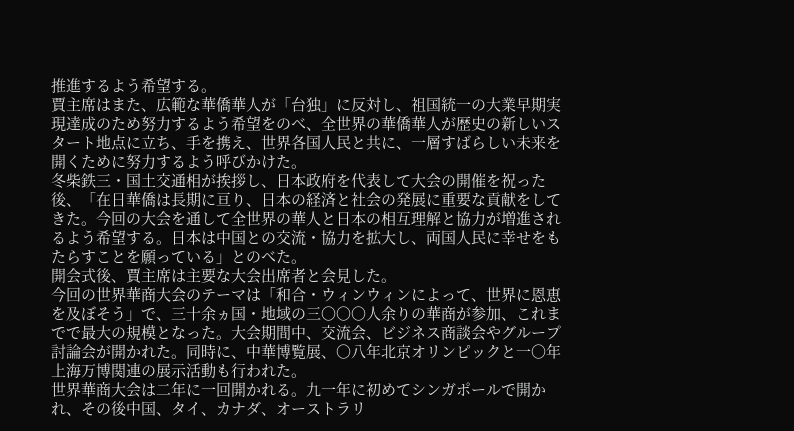推進するよう希望する。
賈主席はまた、広範な華僑華人が「台独」に反対し、祖国統一の大業早期実現達成のため努力するよう希望をのべ、全世界の華僑華人が歴史の新しいスタート地点に立ち、手を携え、世界各国人民と共に、一層すばらしい未来を開くために努力するよう呼びかけた。
冬柴鉄三・国土交通相が挨拶し、日本政府を代表して大会の開催を祝った後、「在日華僑は長期に亘り、日本の経済と社会の発展に重要な貢献をしてきた。今回の大会を通して全世界の華人と日本の相互理解と協力が増進されるよう希望する。日本は中国との交流・協力を拡大し、両国人民に幸せをもたらすことを願っている」とのべた。
開会式後、賈主席は主要な大会出席者と会見した。
今回の世界華商大会のテーマは「和合・ウィンウィンによって、世界に恩恵を及ぼそう」で、三十余ヵ国・地域の三〇〇〇人余りの華商が参加、これまでで最大の規模となった。大会期間中、交流会、ビジネス商談会やグループ討論会が開かれた。同時に、中華博覧展、〇八年北京オリンピックと一〇年上海万博関連の展示活動も行われた。
世界華商大会は二年に一回開かれる。九一年に初めてシンガポールで開かれ、その後中国、タイ、カナダ、オーストラリ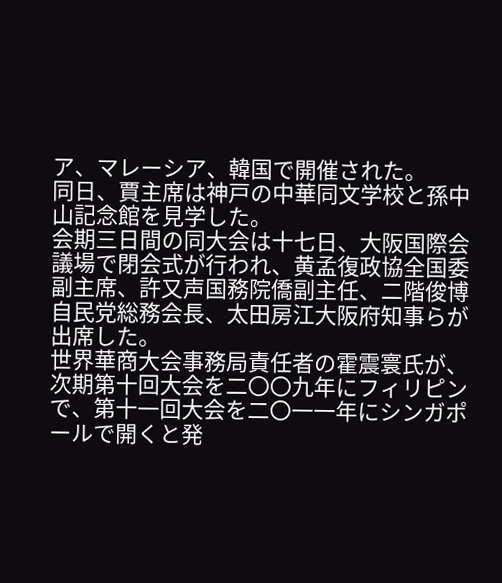ア、マレーシア、韓国で開催された。
同日、賈主席は神戸の中華同文学校と孫中山記念館を見学した。
会期三日間の同大会は十七日、大阪国際会議場で閉会式が行われ、黄孟復政協全国委副主席、許又声国務院僑副主任、二階俊博自民党総務会長、太田房江大阪府知事らが出席した。
世界華商大会事務局責任者の霍震寰氏が、次期第十回大会を二〇〇九年にフィリピンで、第十一回大会を二〇一一年にシンガポールで開くと発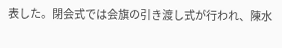表した。閉会式では会旗の引き渡し式が行われ、陳水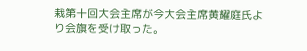栽第十回大会主席が今大会主席黄耀庭氏より会旗を受け取った。